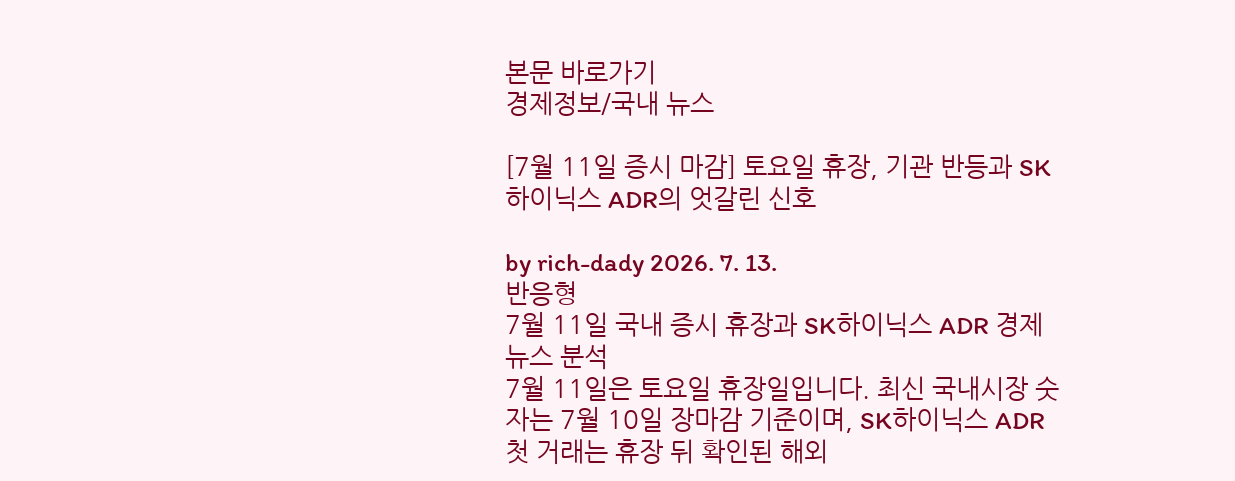본문 바로가기
경제정보/국내 뉴스

[7월 11일 증시 마감] 토요일 휴장, 기관 반등과 SK하이닉스 ADR의 엇갈린 신호

by rich-dady 2026. 7. 13.
반응형
7월 11일 국내 증시 휴장과 SK하이닉스 ADR 경제 뉴스 분석
7월 11일은 토요일 휴장일입니다. 최신 국내시장 숫자는 7월 10일 장마감 기준이며, SK하이닉스 ADR 첫 거래는 휴장 뒤 확인된 해외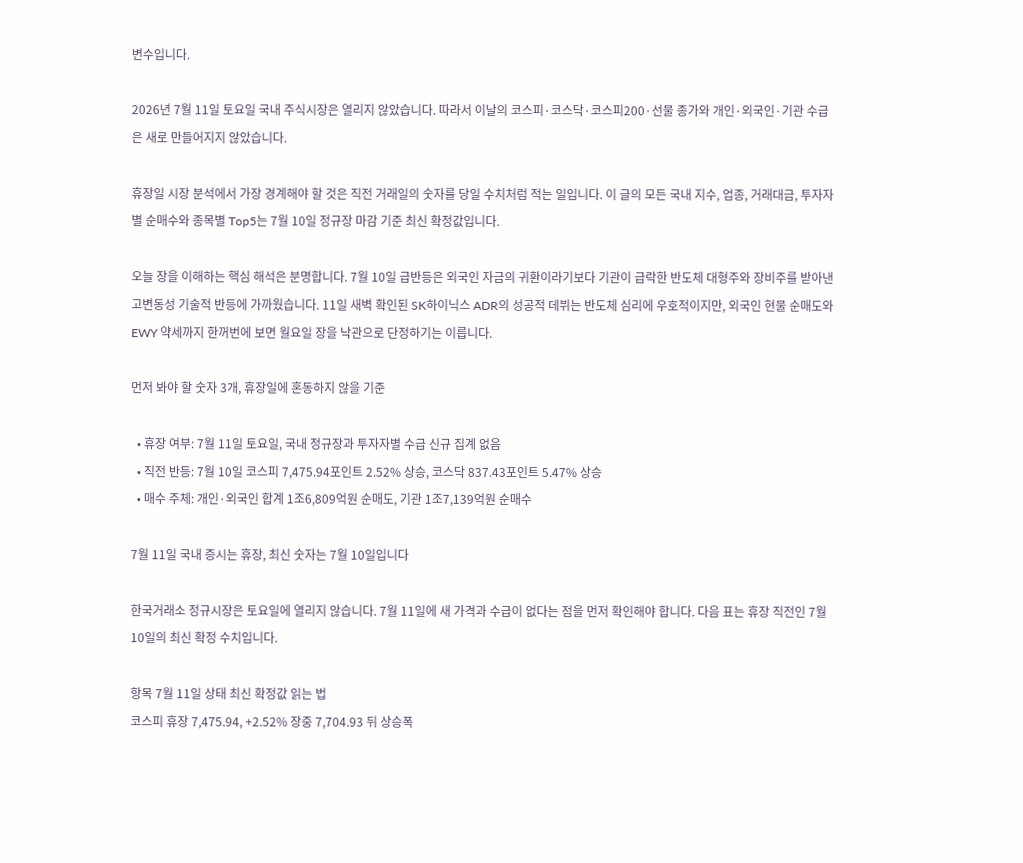변수입니다.

2026년 7월 11일 토요일 국내 주식시장은 열리지 않았습니다. 따라서 이날의 코스피·코스닥·코스피200·선물 종가와 개인·외국인·기관 수급은 새로 만들어지지 않았습니다.

휴장일 시장 분석에서 가장 경계해야 할 것은 직전 거래일의 숫자를 당일 수치처럼 적는 일입니다. 이 글의 모든 국내 지수, 업종, 거래대금, 투자자별 순매수와 종목별 Top5는 7월 10일 정규장 마감 기준 최신 확정값입니다.

오늘 장을 이해하는 핵심 해석은 분명합니다. 7월 10일 급반등은 외국인 자금의 귀환이라기보다 기관이 급락한 반도체 대형주와 장비주를 받아낸 고변동성 기술적 반등에 가까웠습니다. 11일 새벽 확인된 SK하이닉스 ADR의 성공적 데뷔는 반도체 심리에 우호적이지만, 외국인 현물 순매도와 EWY 약세까지 한꺼번에 보면 월요일 장을 낙관으로 단정하기는 이릅니다.

먼저 봐야 할 숫자 3개, 휴장일에 혼동하지 않을 기준

  • 휴장 여부: 7월 11일 토요일, 국내 정규장과 투자자별 수급 신규 집계 없음
  • 직전 반등: 7월 10일 코스피 7,475.94포인트 2.52% 상승, 코스닥 837.43포인트 5.47% 상승
  • 매수 주체: 개인·외국인 합계 1조6,809억원 순매도, 기관 1조7,139억원 순매수

7월 11일 국내 증시는 휴장, 최신 숫자는 7월 10일입니다

한국거래소 정규시장은 토요일에 열리지 않습니다. 7월 11일에 새 가격과 수급이 없다는 점을 먼저 확인해야 합니다. 다음 표는 휴장 직전인 7월 10일의 최신 확정 수치입니다.

항목 7월 11일 상태 최신 확정값 읽는 법
코스피 휴장 7,475.94, +2.52% 장중 7,704.93 뒤 상승폭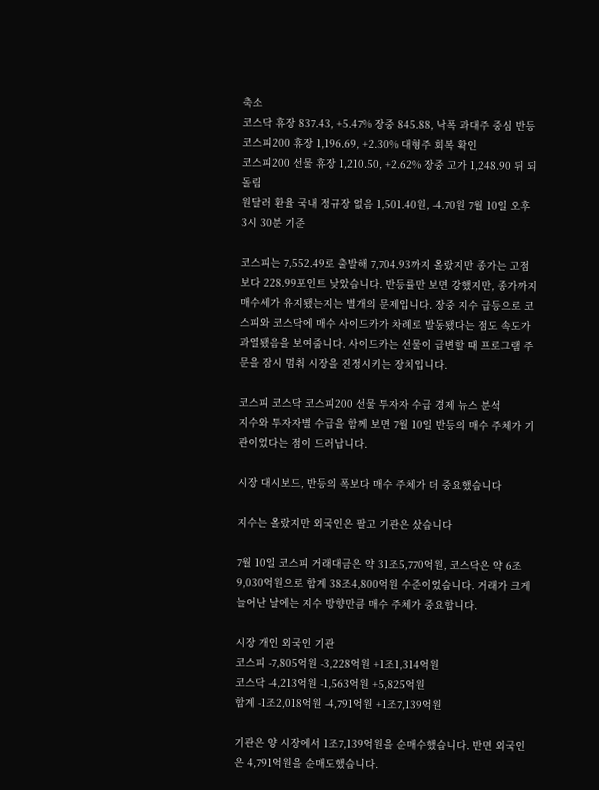축소
코스닥 휴장 837.43, +5.47% 장중 845.88, 낙폭 과대주 중심 반등
코스피200 휴장 1,196.69, +2.30% 대형주 회복 확인
코스피200 선물 휴장 1,210.50, +2.62% 장중 고가 1,248.90 뒤 되돌림
원달러 환율 국내 정규장 없음 1,501.40원, -4.70원 7월 10일 오후 3시 30분 기준

코스피는 7,552.49로 출발해 7,704.93까지 올랐지만 종가는 고점보다 228.99포인트 낮았습니다. 반등률만 보면 강했지만, 종가까지 매수세가 유지됐는지는 별개의 문제입니다. 장중 지수 급등으로 코스피와 코스닥에 매수 사이드카가 차례로 발동됐다는 점도 속도가 과열됐음을 보여줍니다. 사이드카는 선물이 급변할 때 프로그램 주문을 잠시 멈춰 시장을 진정시키는 장치입니다.

코스피 코스닥 코스피200 선물 투자자 수급 경제 뉴스 분석
지수와 투자자별 수급을 함께 보면 7월 10일 반등의 매수 주체가 기관이었다는 점이 드러납니다.

시장 대시보드, 반등의 폭보다 매수 주체가 더 중요했습니다

지수는 올랐지만 외국인은 팔고 기관은 샀습니다

7월 10일 코스피 거래대금은 약 31조5,770억원, 코스닥은 약 6조9,030억원으로 합계 38조4,800억원 수준이었습니다. 거래가 크게 늘어난 날에는 지수 방향만큼 매수 주체가 중요합니다.

시장 개인 외국인 기관
코스피 -7,805억원 -3,228억원 +1조1,314억원
코스닥 -4,213억원 -1,563억원 +5,825억원
합계 -1조2,018억원 -4,791억원 +1조7,139억원

기관은 양 시장에서 1조7,139억원을 순매수했습니다. 반면 외국인은 4,791억원을 순매도했습니다.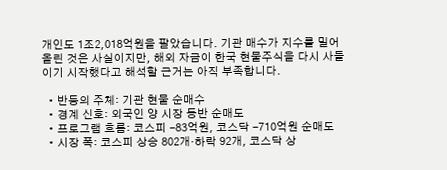개인도 1조2,018억원을 팔았습니다. 기관 매수가 지수를 밀어 올린 것은 사실이지만, 해외 자금이 한국 현물주식을 다시 사들이기 시작했다고 해석할 근거는 아직 부족합니다.

  • 반등의 주체: 기관 현물 순매수
  • 경계 신호: 외국인 양 시장 동반 순매도
  • 프로그램 흐름: 코스피 -83억원, 코스닥 -710억원 순매도
  • 시장 폭: 코스피 상승 802개·하락 92개, 코스닥 상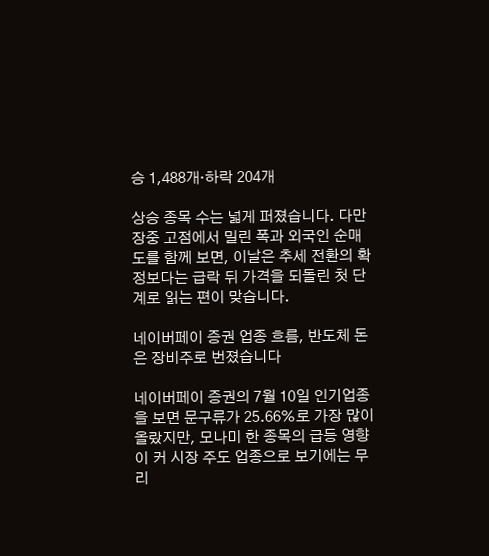승 1,488개·하락 204개

상승 종목 수는 넓게 퍼졌습니다. 다만 장중 고점에서 밀린 폭과 외국인 순매도를 함께 보면, 이날은 추세 전환의 확정보다는 급락 뒤 가격을 되돌린 첫 단계로 읽는 편이 맞습니다.

네이버페이 증권 업종 흐름, 반도체 돈은 장비주로 번졌습니다

네이버페이 증권의 7월 10일 인기업종을 보면 문구류가 25.66%로 가장 많이 올랐지만, 모나미 한 종목의 급등 영향이 커 시장 주도 업종으로 보기에는 무리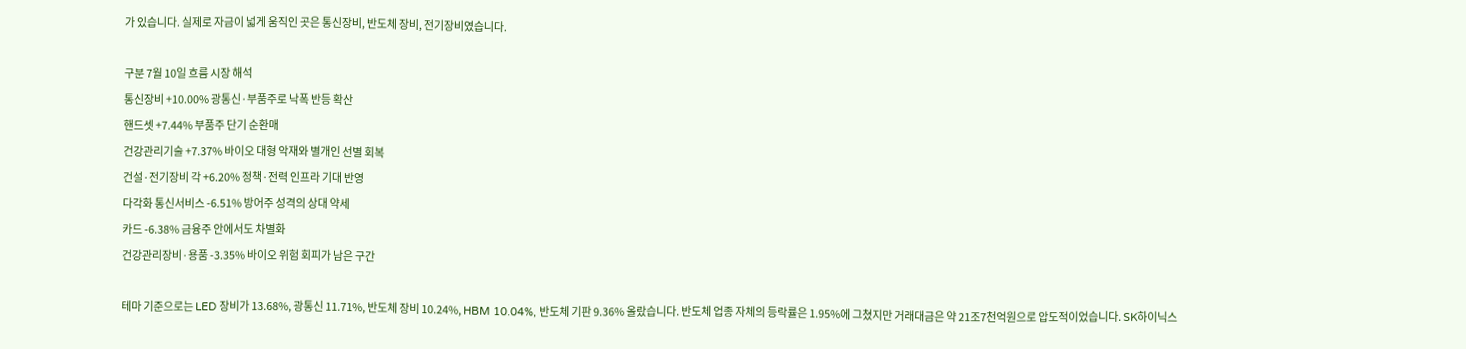가 있습니다. 실제로 자금이 넓게 움직인 곳은 통신장비, 반도체 장비, 전기장비였습니다.

구분 7월 10일 흐름 시장 해석
통신장비 +10.00% 광통신·부품주로 낙폭 반등 확산
핸드셋 +7.44% 부품주 단기 순환매
건강관리기술 +7.37% 바이오 대형 악재와 별개인 선별 회복
건설·전기장비 각 +6.20% 정책·전력 인프라 기대 반영
다각화 통신서비스 -6.51% 방어주 성격의 상대 약세
카드 -6.38% 금융주 안에서도 차별화
건강관리장비·용품 -3.35% 바이오 위험 회피가 남은 구간

테마 기준으로는 LED 장비가 13.68%, 광통신 11.71%, 반도체 장비 10.24%, HBM 10.04%, 반도체 기판 9.36% 올랐습니다. 반도체 업종 자체의 등락률은 1.95%에 그쳤지만 거래대금은 약 21조7천억원으로 압도적이었습니다. SK하이닉스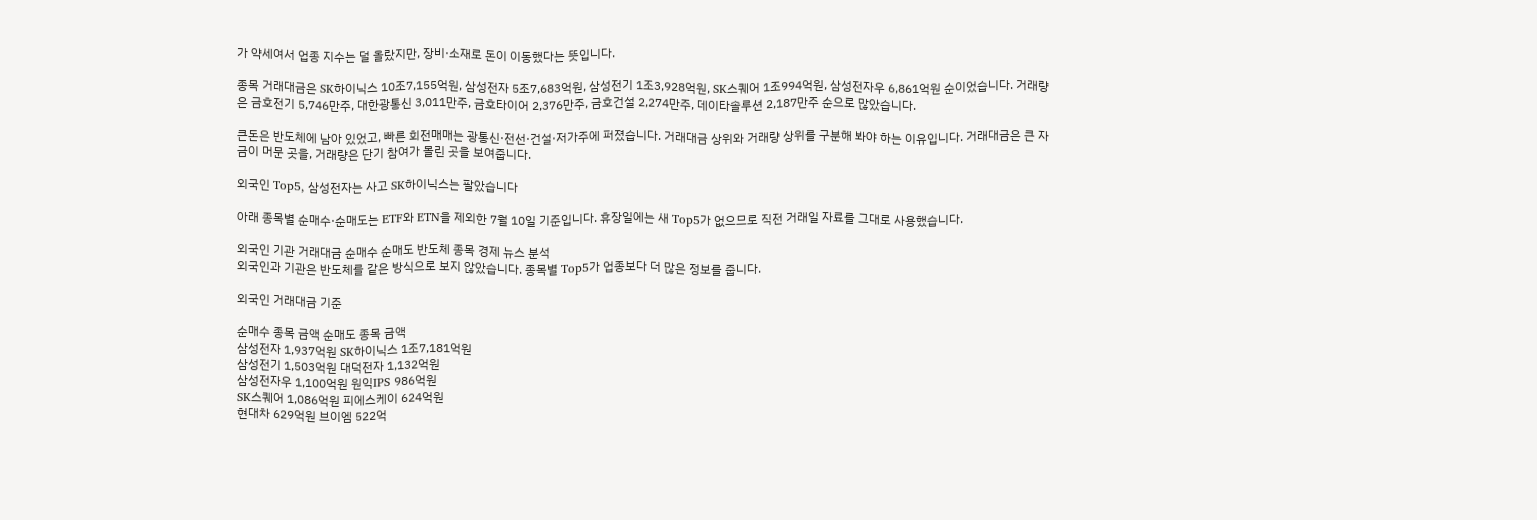가 약세여서 업종 지수는 덜 올랐지만, 장비·소재로 돈이 이동했다는 뜻입니다.

종목 거래대금은 SK하이닉스 10조7,155억원, 삼성전자 5조7,683억원, 삼성전기 1조3,928억원, SK스퀘어 1조994억원, 삼성전자우 6,861억원 순이었습니다. 거래량은 금호전기 5,746만주, 대한광통신 3,011만주, 금호타이어 2,376만주, 금호건설 2,274만주, 데이타솔루션 2,187만주 순으로 많았습니다.

큰돈은 반도체에 남아 있었고, 빠른 회전매매는 광통신·전선·건설·저가주에 퍼졌습니다. 거래대금 상위와 거래량 상위를 구분해 봐야 하는 이유입니다. 거래대금은 큰 자금이 머문 곳을, 거래량은 단기 참여가 몰린 곳을 보여줍니다.

외국인 Top5, 삼성전자는 사고 SK하이닉스는 팔았습니다

아래 종목별 순매수·순매도는 ETF와 ETN을 제외한 7월 10일 기준입니다. 휴장일에는 새 Top5가 없으므로 직전 거래일 자료를 그대로 사용했습니다.

외국인 기관 거래대금 순매수 순매도 반도체 종목 경제 뉴스 분석
외국인과 기관은 반도체를 같은 방식으로 보지 않았습니다. 종목별 Top5가 업종보다 더 많은 정보를 줍니다.

외국인 거래대금 기준

순매수 종목 금액 순매도 종목 금액
삼성전자 1,937억원 SK하이닉스 1조7,181억원
삼성전기 1,503억원 대덕전자 1,132억원
삼성전자우 1,100억원 원익IPS 986억원
SK스퀘어 1,086억원 피에스케이 624억원
현대차 629억원 브이엠 522억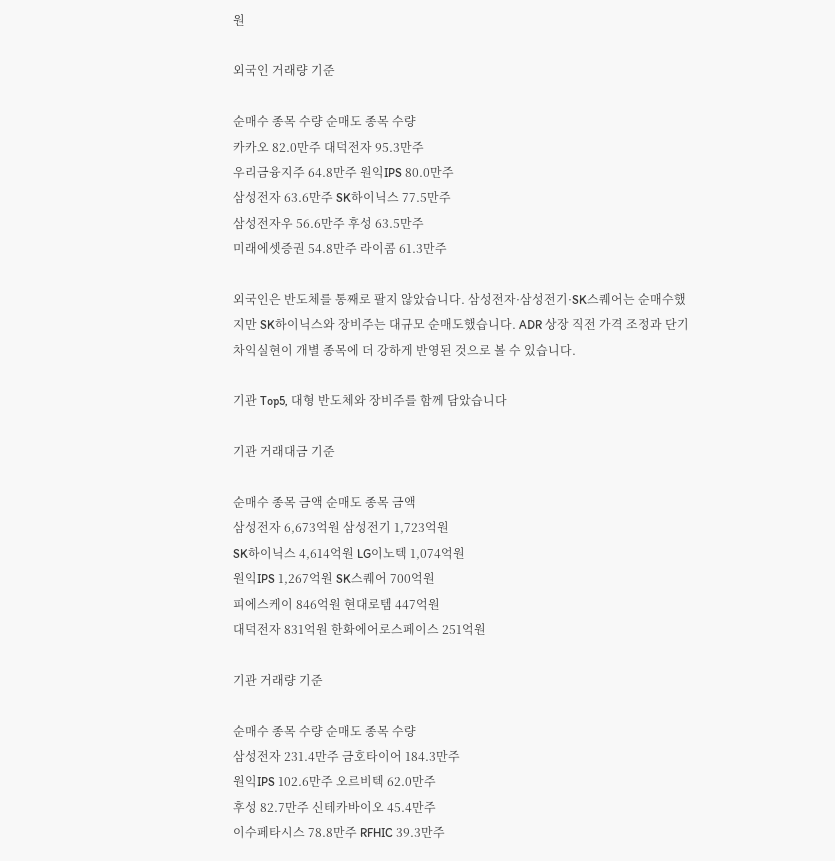원

외국인 거래량 기준

순매수 종목 수량 순매도 종목 수량
카카오 82.0만주 대덕전자 95.3만주
우리금융지주 64.8만주 원익IPS 80.0만주
삼성전자 63.6만주 SK하이닉스 77.5만주
삼성전자우 56.6만주 후성 63.5만주
미래에셋증권 54.8만주 라이콤 61.3만주

외국인은 반도체를 통째로 팔지 않았습니다. 삼성전자·삼성전기·SK스퀘어는 순매수했지만 SK하이닉스와 장비주는 대규모 순매도했습니다. ADR 상장 직전 가격 조정과 단기 차익실현이 개별 종목에 더 강하게 반영된 것으로 볼 수 있습니다.

기관 Top5, 대형 반도체와 장비주를 함께 담았습니다

기관 거래대금 기준

순매수 종목 금액 순매도 종목 금액
삼성전자 6,673억원 삼성전기 1,723억원
SK하이닉스 4,614억원 LG이노텍 1,074억원
원익IPS 1,267억원 SK스퀘어 700억원
피에스케이 846억원 현대로템 447억원
대덕전자 831억원 한화에어로스페이스 251억원

기관 거래량 기준

순매수 종목 수량 순매도 종목 수량
삼성전자 231.4만주 금호타이어 184.3만주
원익IPS 102.6만주 오르비텍 62.0만주
후성 82.7만주 신테카바이오 45.4만주
이수페타시스 78.8만주 RFHIC 39.3만주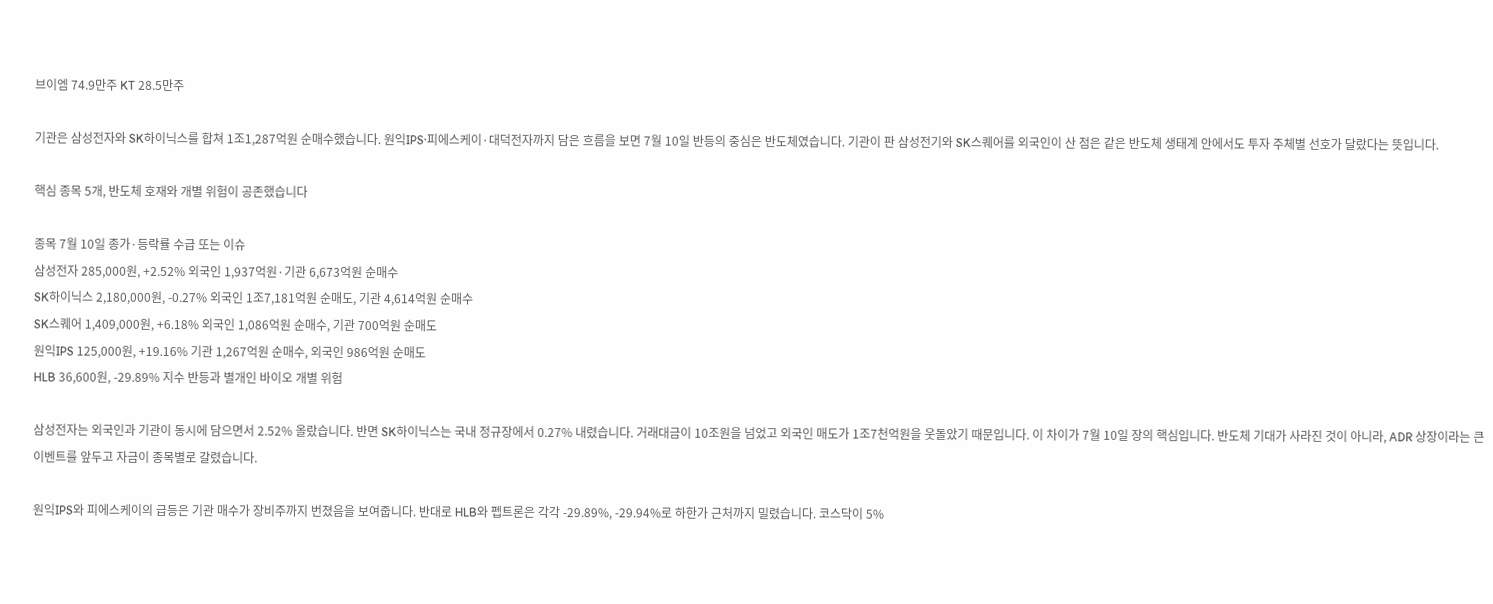브이엠 74.9만주 KT 28.5만주

기관은 삼성전자와 SK하이닉스를 합쳐 1조1,287억원 순매수했습니다. 원익IPS·피에스케이·대덕전자까지 담은 흐름을 보면 7월 10일 반등의 중심은 반도체였습니다. 기관이 판 삼성전기와 SK스퀘어를 외국인이 산 점은 같은 반도체 생태계 안에서도 투자 주체별 선호가 달랐다는 뜻입니다.

핵심 종목 5개, 반도체 호재와 개별 위험이 공존했습니다

종목 7월 10일 종가·등락률 수급 또는 이슈
삼성전자 285,000원, +2.52% 외국인 1,937억원·기관 6,673억원 순매수
SK하이닉스 2,180,000원, -0.27% 외국인 1조7,181억원 순매도, 기관 4,614억원 순매수
SK스퀘어 1,409,000원, +6.18% 외국인 1,086억원 순매수, 기관 700억원 순매도
원익IPS 125,000원, +19.16% 기관 1,267억원 순매수, 외국인 986억원 순매도
HLB 36,600원, -29.89% 지수 반등과 별개인 바이오 개별 위험

삼성전자는 외국인과 기관이 동시에 담으면서 2.52% 올랐습니다. 반면 SK하이닉스는 국내 정규장에서 0.27% 내렸습니다. 거래대금이 10조원을 넘었고 외국인 매도가 1조7천억원을 웃돌았기 때문입니다. 이 차이가 7월 10일 장의 핵심입니다. 반도체 기대가 사라진 것이 아니라, ADR 상장이라는 큰 이벤트를 앞두고 자금이 종목별로 갈렸습니다.

원익IPS와 피에스케이의 급등은 기관 매수가 장비주까지 번졌음을 보여줍니다. 반대로 HLB와 펩트론은 각각 -29.89%, -29.94%로 하한가 근처까지 밀렸습니다. 코스닥이 5%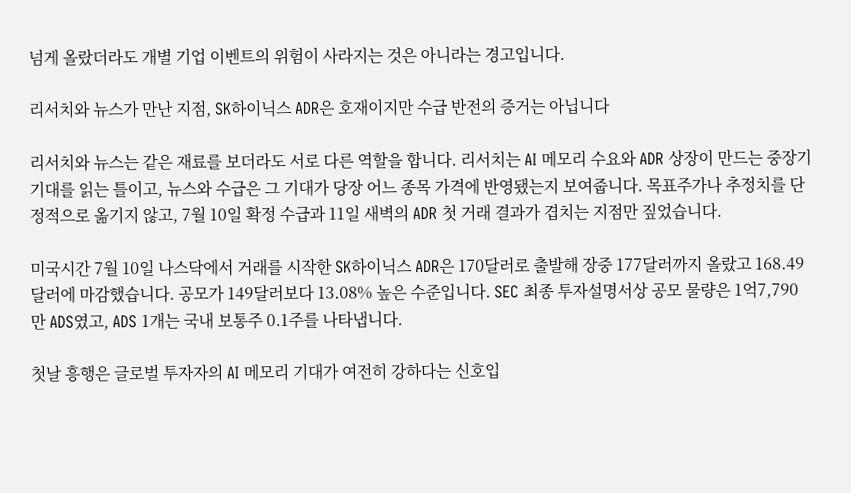넘게 올랐더라도 개별 기업 이벤트의 위험이 사라지는 것은 아니라는 경고입니다.

리서치와 뉴스가 만난 지점, SK하이닉스 ADR은 호재이지만 수급 반전의 증거는 아닙니다

리서치와 뉴스는 같은 재료를 보더라도 서로 다른 역할을 합니다. 리서치는 AI 메모리 수요와 ADR 상장이 만드는 중장기 기대를 읽는 틀이고, 뉴스와 수급은 그 기대가 당장 어느 종목 가격에 반영됐는지 보여줍니다. 목표주가나 추정치를 단정적으로 옮기지 않고, 7월 10일 확정 수급과 11일 새벽의 ADR 첫 거래 결과가 겹치는 지점만 짚었습니다.

미국시간 7월 10일 나스닥에서 거래를 시작한 SK하이닉스 ADR은 170달러로 출발해 장중 177달러까지 올랐고 168.49달러에 마감했습니다. 공모가 149달러보다 13.08% 높은 수준입니다. SEC 최종 투자설명서상 공모 물량은 1억7,790만 ADS였고, ADS 1개는 국내 보통주 0.1주를 나타냅니다.

첫날 흥행은 글로벌 투자자의 AI 메모리 기대가 여전히 강하다는 신호입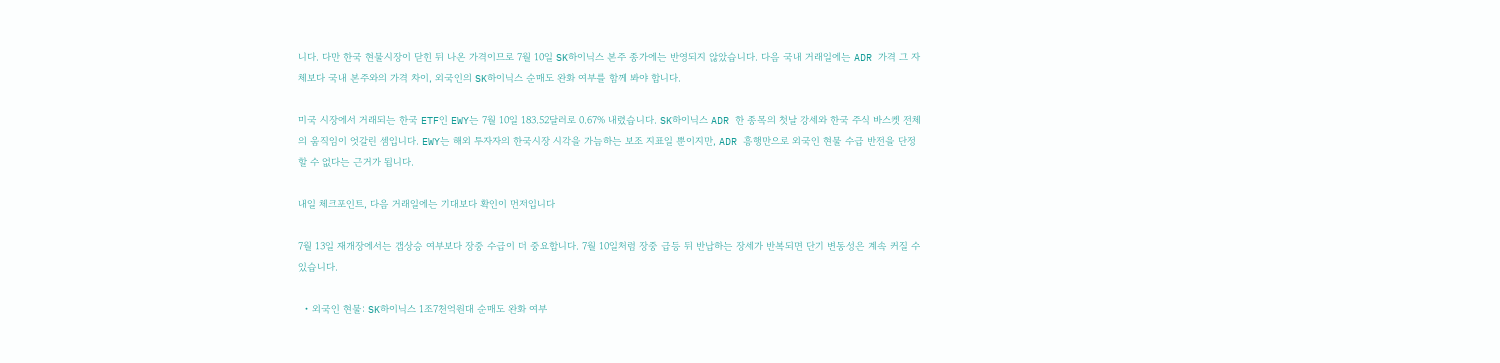니다. 다만 한국 현물시장이 닫힌 뒤 나온 가격이므로 7월 10일 SK하이닉스 본주 종가에는 반영되지 않았습니다. 다음 국내 거래일에는 ADR 가격 그 자체보다 국내 본주와의 가격 차이, 외국인의 SK하이닉스 순매도 완화 여부를 함께 봐야 합니다.

미국 시장에서 거래되는 한국 ETF인 EWY는 7월 10일 183.52달러로 0.67% 내렸습니다. SK하이닉스 ADR 한 종목의 첫날 강세와 한국 주식 바스켓 전체의 움직임이 엇갈린 셈입니다. EWY는 해외 투자자의 한국시장 시각을 가늠하는 보조 지표일 뿐이지만, ADR 흥행만으로 외국인 현물 수급 반전을 단정할 수 없다는 근거가 됩니다.

내일 체크포인트, 다음 거래일에는 기대보다 확인이 먼저입니다

7월 13일 재개장에서는 갭상승 여부보다 장중 수급이 더 중요합니다. 7월 10일처럼 장중 급등 뒤 반납하는 장세가 반복되면 단기 변동성은 계속 커질 수 있습니다.

  • 외국인 현물: SK하이닉스 1조7천억원대 순매도 완화 여부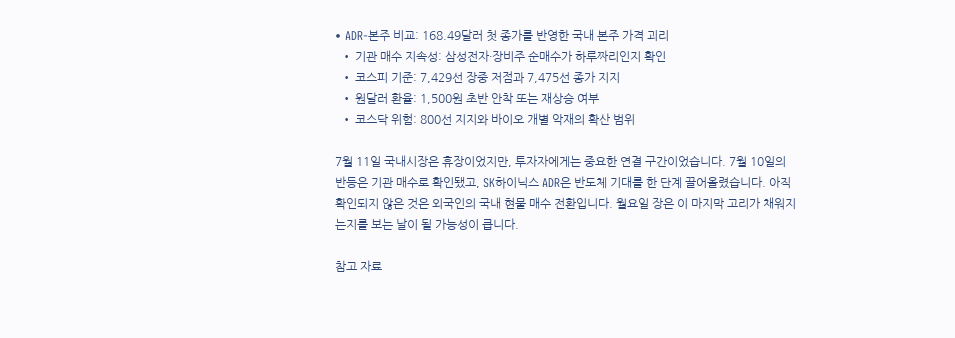• ADR-본주 비교: 168.49달러 첫 종가를 반영한 국내 본주 가격 괴리
  • 기관 매수 지속성: 삼성전자·장비주 순매수가 하루짜리인지 확인
  • 코스피 기준: 7,429선 장중 저점과 7,475선 종가 지지
  • 원달러 환율: 1,500원 초반 안착 또는 재상승 여부
  • 코스닥 위험: 800선 지지와 바이오 개별 악재의 확산 범위

7월 11일 국내시장은 휴장이었지만, 투자자에게는 중요한 연결 구간이었습니다. 7월 10일의 반등은 기관 매수로 확인됐고, SK하이닉스 ADR은 반도체 기대를 한 단계 끌어올렸습니다. 아직 확인되지 않은 것은 외국인의 국내 현물 매수 전환입니다. 월요일 장은 이 마지막 고리가 채워지는지를 보는 날이 될 가능성이 큽니다.

참고 자료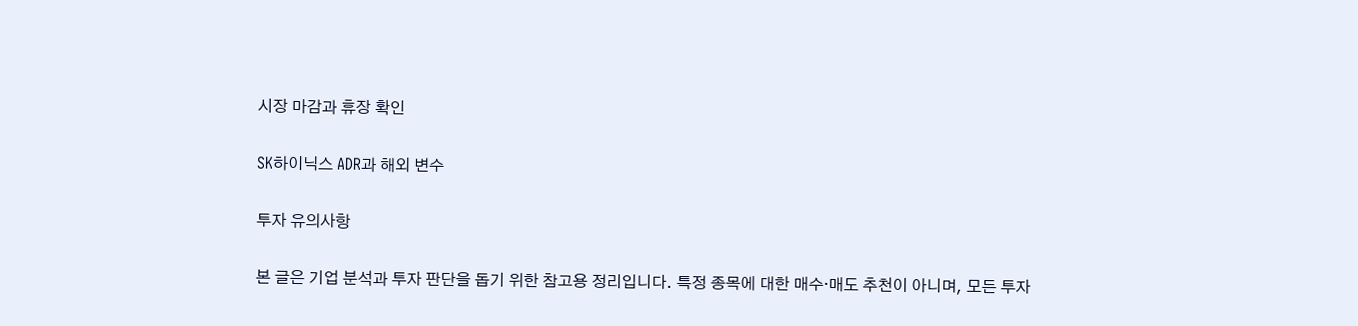시장 마감과 휴장 확인

SK하이닉스 ADR과 해외 변수

투자 유의사항

본 글은 기업 분석과 투자 판단을 돕기 위한 참고용 정리입니다. 특정 종목에 대한 매수·매도 추천이 아니며, 모든 투자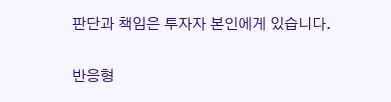판단과 책임은 투자자 본인에게 있습니다.

반응형